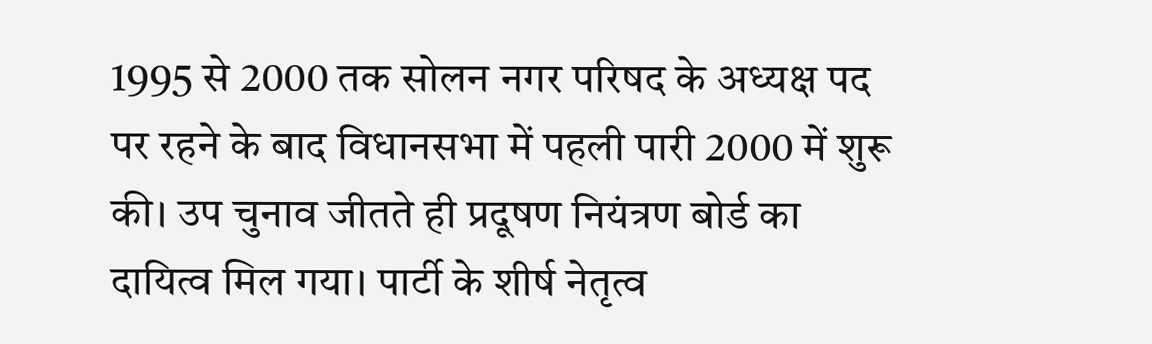1995 से 2000 तक सोलन नगर परिषद के अध्यक्ष पद पर रहने के बाद विधानसभा में पहली पारी 2000 में शुरू की। उप चुनाव जीतते ही प्रदूषण नियंत्रण बोर्ड का दायित्व मिल गया। पार्टी के शीर्ष नेतृत्व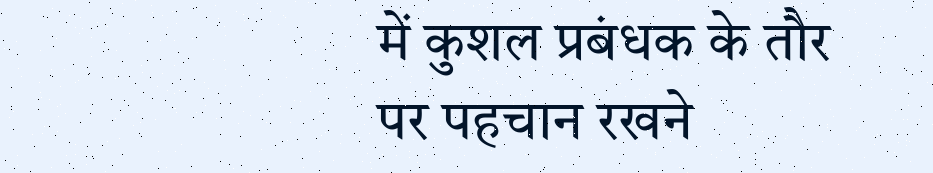में कुशल प्रबंधक के तौर पर पहचान रखने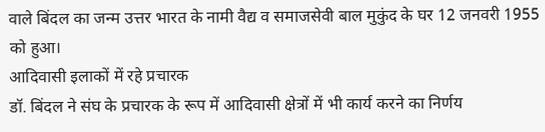वाले बिंदल का जन्म उत्तर भारत के नामी वैद्य व समाजसेवी बाल मुकुंद के घर 12 जनवरी 1955 को हुआ।
आदिवासी इलाकों में रहे प्रचारक
डॉ. बिंदल ने संघ के प्रचारक के रूप में आदिवासी क्षेत्रों में भी कार्य करने का निर्णय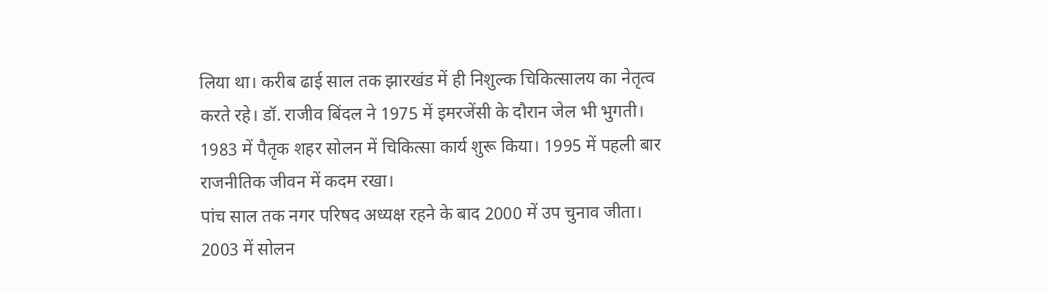लिया था। करीब ढाई साल तक झारखंड में ही निशुल्क चिकित्सालय का नेतृत्व करते रहे। डॉ. राजीव बिंदल ने 1975 में इमरजेंसी के दौरान जेल भी भुगती। 1983 में पैतृक शहर सोलन में चिकित्सा कार्य शुरू किया। 1995 में पहली बार राजनीतिक जीवन में कदम रखा।
पांच साल तक नगर परिषद अध्यक्ष रहने के बाद 2000 में उप चुनाव जीता। 2003 में सोलन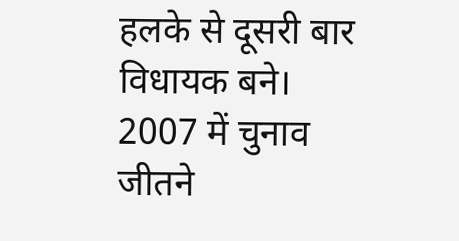हलके से दूसरी बार विधायक बने। 2007 में चुनाव जीतने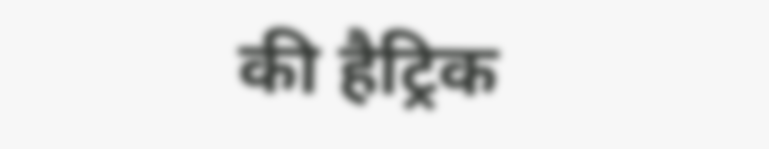की हैट्रिक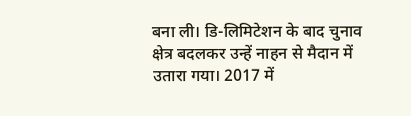बना ली। डि-लिमिटेशन के बाद चुनाव क्षेत्र बदलकर उन्हें नाहन से मैदान में उतारा गया। 2017 में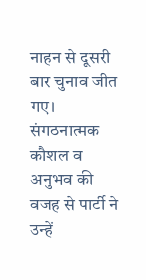नाहन से दूसरी बार चुनाव जीत गए। संगठनात्मक कौशल व अनुभव की वजह से पार्टी ने उन्हें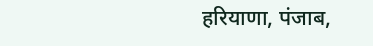हरियाणा, पंजाब,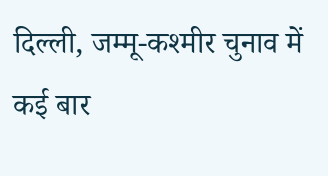दिल्ली, जम्मू-कश्मीर चुनाव में कई बार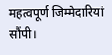महत्वपूर्ण जिम्मेदारियां सौंपी।